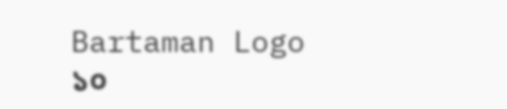Bartaman Logo
১০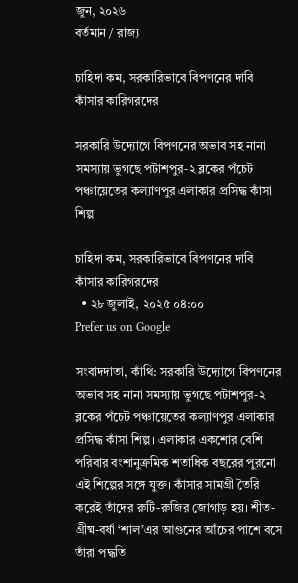জুন, ২০২৬
বর্তমান / রাজ্য

চাহিদা কম, সরকারিভাবে বিপণনের দাবি কাঁসার কারিগরদের

সরকারি উদ্যোগে বিপণনের অভাব সহ নানা সমস্যায় ভুগছে পটাশপুর-২ ব্লকের পঁচেট পঞ্চায়েতের কল্যাণপুর এলাকার প্রসিদ্ধ কাঁসা শিল্প

চাহিদা কম, সরকারিভাবে বিপণনের দাবি কাঁসার কারিগরদের
  • ২৮ জুলাই, ২০২৫ ০৪:০০
Prefer us on Google

সংবাদদাতা, কাঁথি: সরকারি উদ্যোগে বিপণনের অভাব সহ নানা সমস্যায় ভুগছে পটাশপুর-২ ব্লকের পঁচেট পঞ্চায়েতের কল্যাণপুর এলাকার প্রসিদ্ধ কাঁসা শিল্প। এলাকার একশোর বেশি পরিবার বংশানুক্রমিক শতাধিক বছরের পুরনো এই শিল্পের সঙ্গে যুক্ত। কাঁসার সামগ্রী তৈরি করেই তাঁদের রুটি-রুজির জোগাড় হয়। শীত-গ্রীষ্ম-বর্ষা ‘শাল’এর আগুনের আঁচের পাশে বসে তাঁরা পদ্ধতি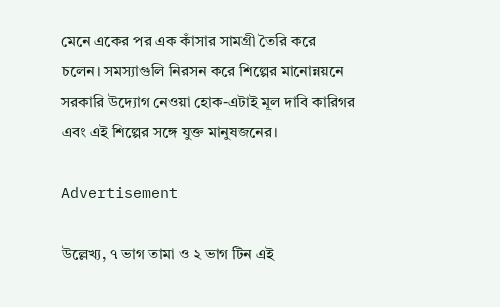মেনে একের পর এক কাঁসার সামগ্রী তৈরি করে চলেন। সমস্যাগুলি নিরসন করে শিল্পের মানোন্নয়নে সরকারি উদ্যোগ নেওয়া হোক-এটাই মূল দাবি কারিগর এবং এই শিল্পের সঙ্গে যুক্ত মানুষজনের।

Advertisement

উল্লেখ্য, ৭ ভাগ তামা ও ২ ভাগ টিন এই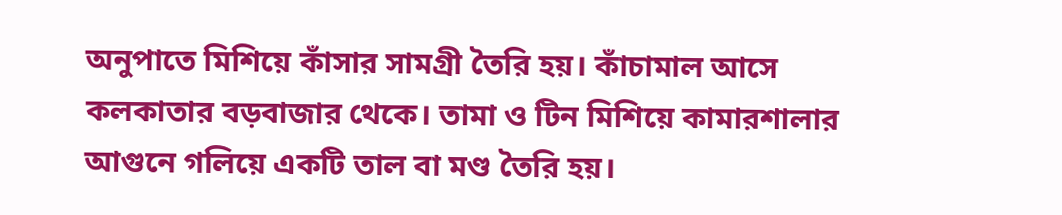অনুপাতে মিশিয়ে কাঁসার সামগ্রী তৈরি হয়। কাঁচামাল আসে কলকাতার বড়বাজার থেকে। তামা ও টিন মিশিয়ে কামারশালার আগুনে গলিয়ে একটি তাল বা মণ্ড তৈরি হয়।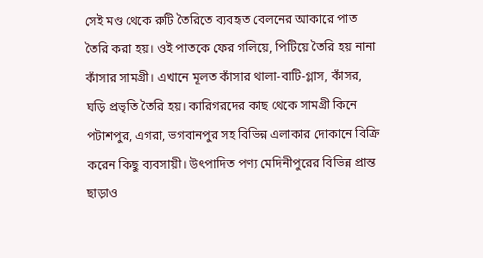সেই মণ্ড থেকে রুটি তৈরিতে ব্যবহৃত বেলনের আকারে পাত তৈরি করা হয়। ওই পাতকে ফের গলিয়ে, পিটিয়ে তৈরি হয় নানা কাঁসার সামগ্রী। এখানে মূলত কাঁসার থালা-বাটি-গ্লাস, কাঁসর, ঘড়ি প্রভৃতি তৈরি হয়। কারিগরদের কাছ থেকে সামগ্রী কিনে পটাশপুর, এগরা, ভগবানপুর সহ বিভিন্ন এলাকার দোকানে বিক্রি করেন কিছু ব্যবসায়ী। উৎপাদিত পণ্য মেদিনীপুরের বিভিন্ন প্রান্ত ছাড়াও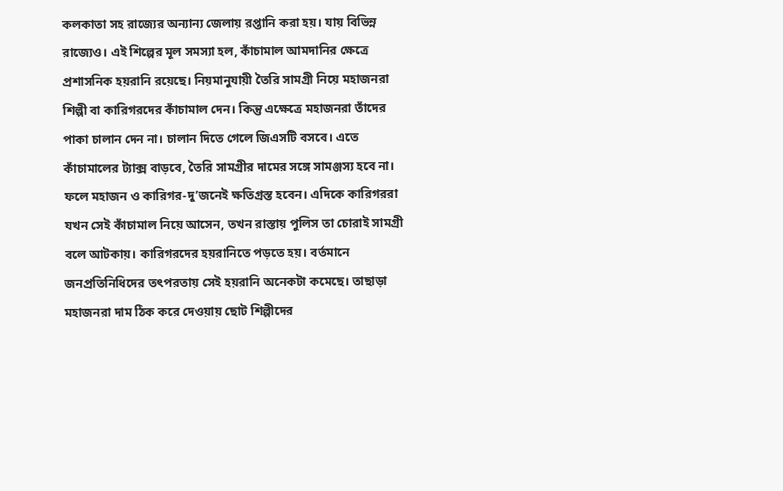কলকাতা সহ রাজ্যের অন্যান্য জেলায় রপ্তানি করা হয়। যায় বিভিন্ন রাজ্যেও। এই শিল্পের মূল সমস্যা হল, কাঁচামাল আমদানির ক্ষেত্রে প্রশাসনিক হয়রানি রয়েছে। নিয়মানুযায়ী তৈরি সামগ্রী নিয়ে মহাজনরা শিল্পী বা কারিগরদের কাঁচামাল দেন। কিন্তু এক্ষেত্রে মহাজনরা তাঁদের পাকা চালান দেন না। চালান দিতে গেলে জিএসটি বসবে। এতে কাঁচামালের ট্যাক্স বাড়বে, তৈরি সামগ্রীর দামের সঙ্গে সামঞ্জস্য হবে না। ফলে মহাজন ও কারিগর-দু’জনেই ক্ষতিগ্রস্ত হবেন। এদিকে কারিগররা যখন সেই কাঁচামাল নিয়ে আসেন, তখন রাস্তায় পুলিস তা চোরাই সামগ্রী বলে আটকায়। কারিগরদের হয়রানিতে পড়তে হয়। বর্তমানে জনপ্রতিনিধিদের তৎপরতায় সেই হয়রানি অনেকটা কমেছে। তাছাড়া মহাজনরা দাম ঠিক করে দেওয়ায় ছোট শিল্পীদের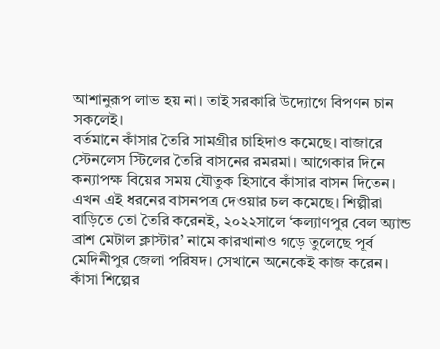আশানুরূপ লাভ হয় না। তাই সরকারি উদ্যোগে বিপণন চান সকলেই।
বর্তমানে কাঁসার তৈরি সামগ্রীর চাহিদাও কমেছে। বাজারে স্টেনলেস স্টিলের তৈরি বাসনের রমরমা। আগেকার দিনে কন্যাপক্ষ বিয়ের সময় যৌতুক হিসাবে কাঁসার বাসন দিতেন। এখন এই ধরনের বাসনপত্র দেওয়ার চল কমেছে। শিল্পীরা বাড়িতে তো তৈরি করেনই, ২০২২সালে ‘কল্যাণপুর বেল অ্যান্ড ব্রাশ মেটাল ক্লাস্টার’ নামে কারখানাও গড়ে তুলেছে পূর্ব মেদিনীপুর জেলা পরিষদ। সেখানে অনেকেই কাজ করেন। কাঁসা শিল্পের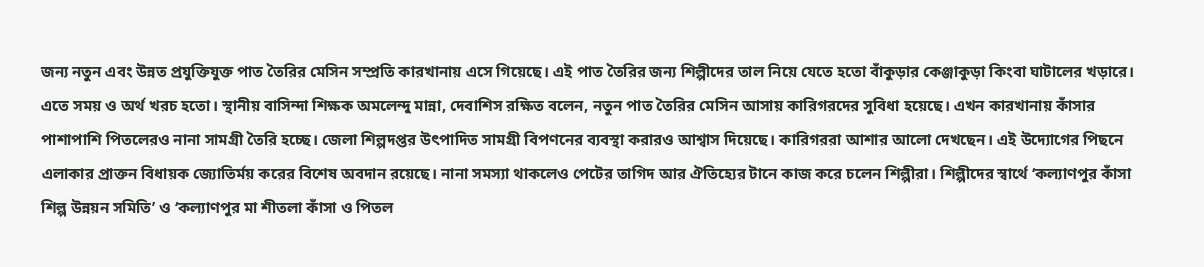জন্য নতুন এবং উন্নত প্রযুক্তিযুক্ত পাত তৈরির মেসিন সম্প্রতি কারখানায় এসে গিয়েছে। এই পাত তৈরির জন্য শিল্পীদের তাল নিয়ে যেতে হতো বাঁকুড়ার কেঞ্জাকুড়া কিংবা ঘাটালের খড়ারে। এতে সময় ও অর্থ খরচ হতো। স্থানীয় বাসিন্দা শিক্ষক অমলেন্দু মান্না, দেবাশিস রক্ষিত বলেন, নতুন পাত তৈরির মেসিন আসায় কারিগরদের সুবিধা হয়েছে। এখন কারখানায় কাঁসার পাশাপাশি পিতলেরও নানা সামগ্রী তৈরি হচ্ছে। জেলা শিল্পদপ্তর উৎপাদিত সামগ্রী বিপণনের ব্যবস্থা করারও আশ্বাস দিয়েছে। কারিগররা আশার আলো দেখছেন। এই উদ্যোগের পিছনে এলাকার প্রাক্তন বিধায়ক জ্যোতির্ময় করের বিশেষ অবদান রয়েছে। নানা সমস্যা থাকলেও পেটের তাগিদ আর ঐতিহ্যের টানে কাজ করে চলেন শিল্পীরা। শিল্পীদের স্বার্থে ‘কল্যাণপুর কাঁসা শিল্প উন্নয়ন সমিতি’ ও ‘কল্যাণপুর মা শীতলা কাঁসা ও পিতল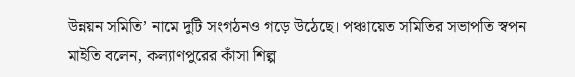উন্নয়ন সমিতি’ নামে দুটি সংগঠনও গড়ে উঠেছে। পঞ্চায়েত সমিতির সভাপতি স্বপন মাইতি বলেন, কল্যাণপুরের কাঁসা শিল্প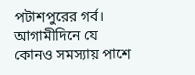পটাশপুরের গর্ব। আগামীদিনে যে কোনও সমস্যায় পাশে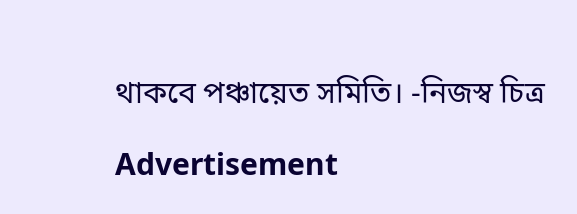থাকবে পঞ্চায়েত সমিতি। -নিজস্ব চিত্র

Advertisement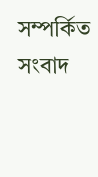সম্পর্কিত সংবাদ